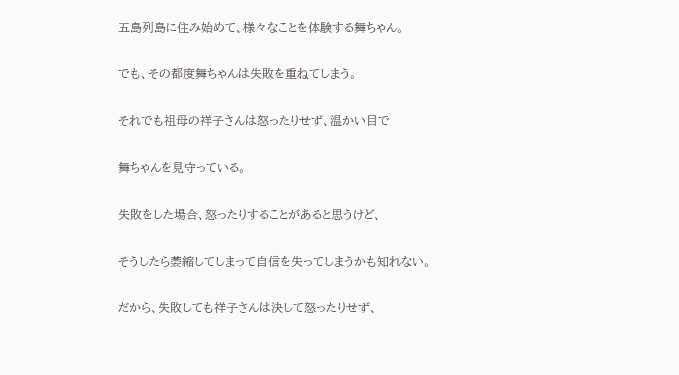五島列島に住み始めて、様々なことを体験する舞ちゃん。

でも、その都度舞ちゃんは失敗を重ねてしまう。

それでも祖母の祥子さんは怒ったりせず、温かい目で

舞ちゃんを見守っている。

失敗をした場合、怒ったりすることがあると思うけど、

そうしたら萎縮してしまって自信を失ってしまうかも知れない。

だから、失敗しても祥子さんは決して怒ったりせず、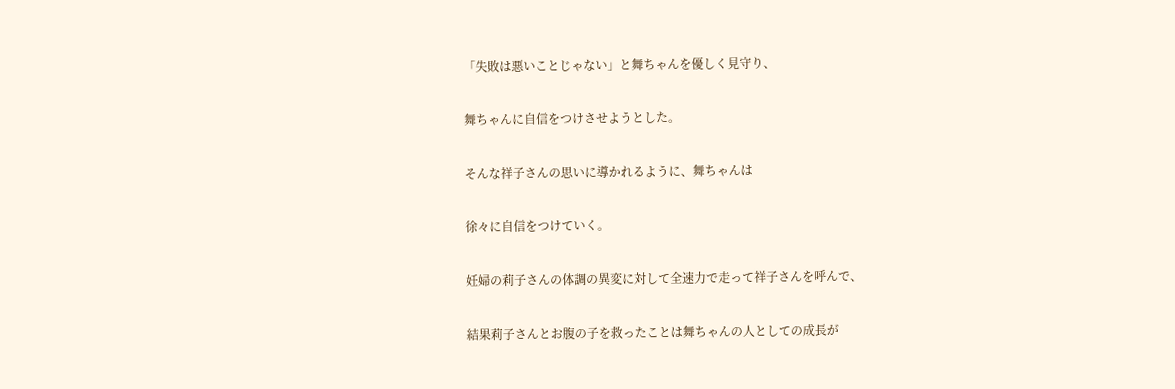「失敗は悪いことじゃない」と舞ちゃんを優しく見守り、

舞ちゃんに自信をつけさせようとした。

そんな祥子さんの思いに導かれるように、舞ちゃんは

徐々に自信をつけていく。

妊婦の莉子さんの体調の異変に対して全速力で走って祥子さんを呼んで、

結果莉子さんとお腹の子を救ったことは舞ちゃんの人としての成長が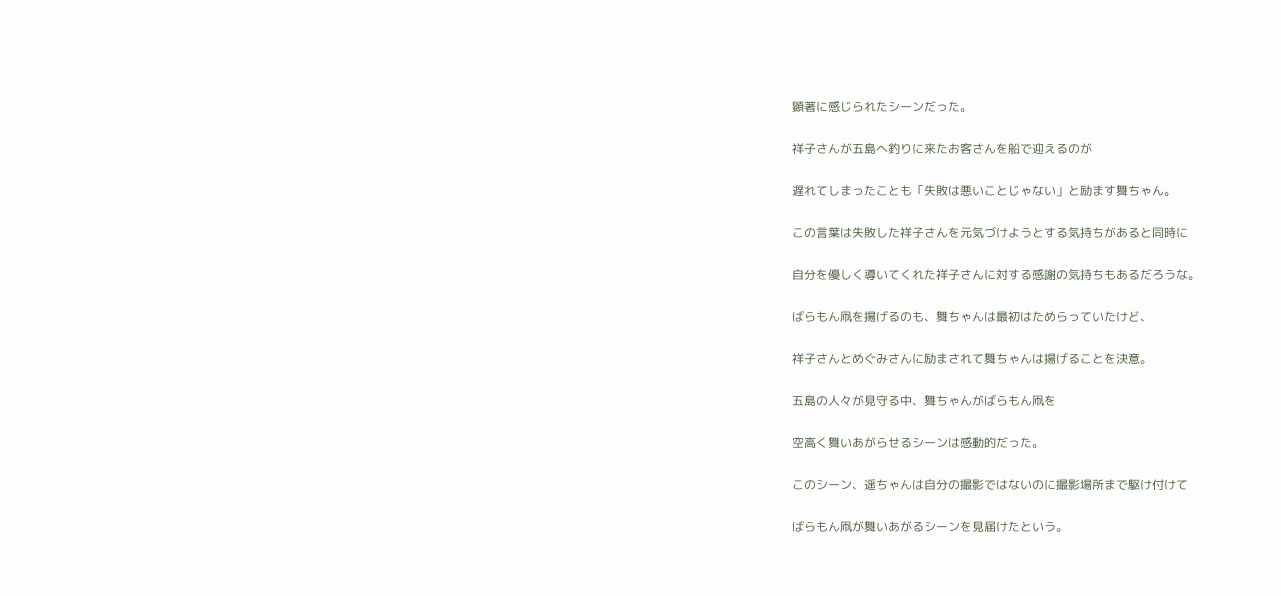顕著に感じられたシーンだった。

祥子さんが五島へ釣りに来たお客さんを船で迎えるのが

遅れてしまったことも「失敗は悪いことじゃない」と励ます舞ちゃん。

この言葉は失敗した祥子さんを元気づけようとする気持ちがあると同時に

自分を優しく導いてくれた祥子さんに対する感謝の気持ちもあるだろうな。

ばらもん凧を揚げるのも、舞ちゃんは最初はためらっていたけど、

祥子さんとめぐみさんに励まされて舞ちゃんは揚げることを決意。

五島の人々が見守る中、舞ちゃんがばらもん凧を

空高く舞いあがらせるシーンは感動的だった。

このシーン、遥ちゃんは自分の撮影ではないのに撮影場所まで駆け付けて

ばらもん凧が舞いあがるシーンを見届けたという。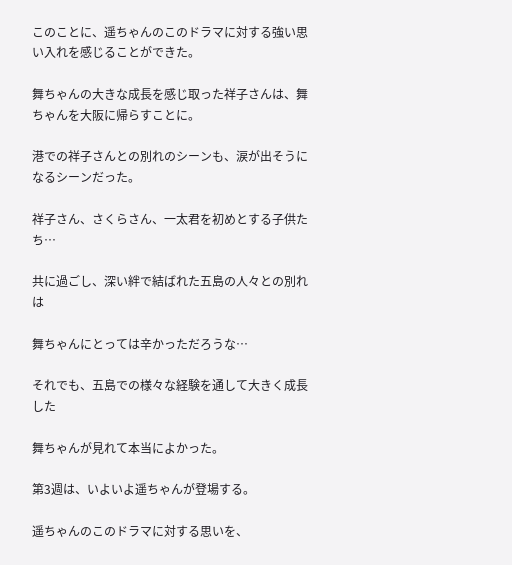このことに、遥ちゃんのこのドラマに対する強い思い入れを感じることができた。

舞ちゃんの大きな成長を感じ取った祥子さんは、舞ちゃんを大阪に帰らすことに。

港での祥子さんとの別れのシーンも、涙が出そうになるシーンだった。

祥子さん、さくらさん、一太君を初めとする子供たち…

共に過ごし、深い絆で結ばれた五島の人々との別れは

舞ちゃんにとっては辛かっただろうな…

それでも、五島での様々な経験を通して大きく成長した

舞ちゃんが見れて本当によかった。

第3週は、いよいよ遥ちゃんが登場する。

遥ちゃんのこのドラマに対する思いを、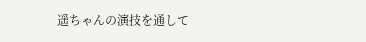遥ちゃんの演技を通して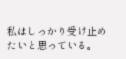私はしっかり受け止めたいと思っている。